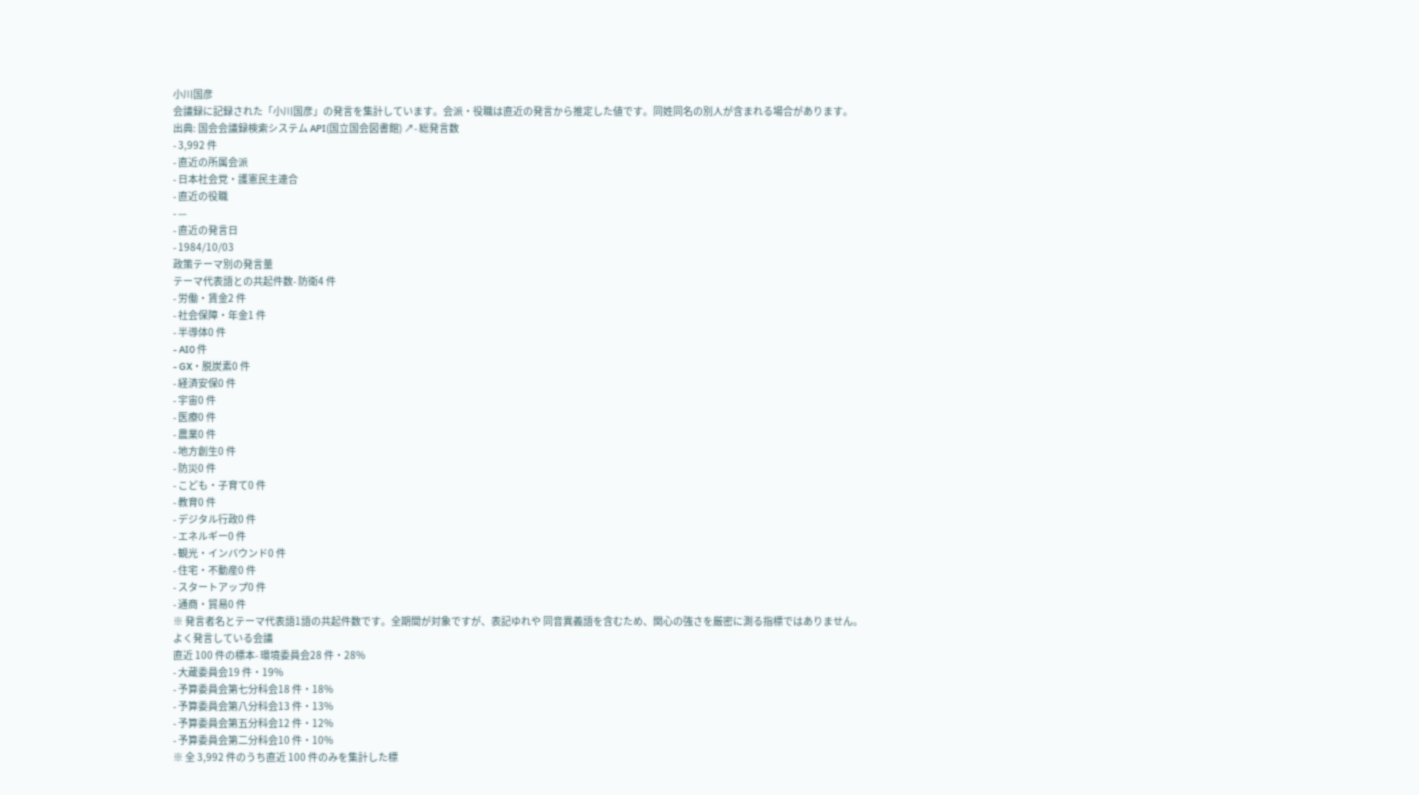小川国彦
会議録に記録された「小川国彦」の発言を集計しています。会派・役職は直近の発言から推定した値です。同姓同名の別人が含まれる場合があります。
出典: 国会会議録検索システム API(国立国会図書館) ↗- 総発言数
- 3,992 件
- 直近の所属会派
- 日本社会党・護憲民主連合
- 直近の役職
- —
- 直近の発言日
- 1984/10/03
政策テーマ別の発言量
テーマ代表語との共起件数- 防衛4 件
- 労働・賃金2 件
- 社会保障・年金1 件
- 半導体0 件
- AI0 件
- GX・脱炭素0 件
- 経済安保0 件
- 宇宙0 件
- 医療0 件
- 農業0 件
- 地方創生0 件
- 防災0 件
- こども・子育て0 件
- 教育0 件
- デジタル行政0 件
- エネルギー0 件
- 観光・インバウンド0 件
- 住宅・不動産0 件
- スタートアップ0 件
- 通商・貿易0 件
※ 発言者名とテーマ代表語1語の共起件数です。全期間が対象ですが、表記ゆれや 同音異義語を含むため、関心の強さを厳密に測る指標ではありません。
よく発言している会議
直近 100 件の標本- 環境委員会28 件・28%
- 大蔵委員会19 件・19%
- 予算委員会第七分科会18 件・18%
- 予算委員会第八分科会13 件・13%
- 予算委員会第五分科会12 件・12%
- 予算委員会第二分科会10 件・10%
※ 全 3,992 件のうち直近 100 件のみを集計した標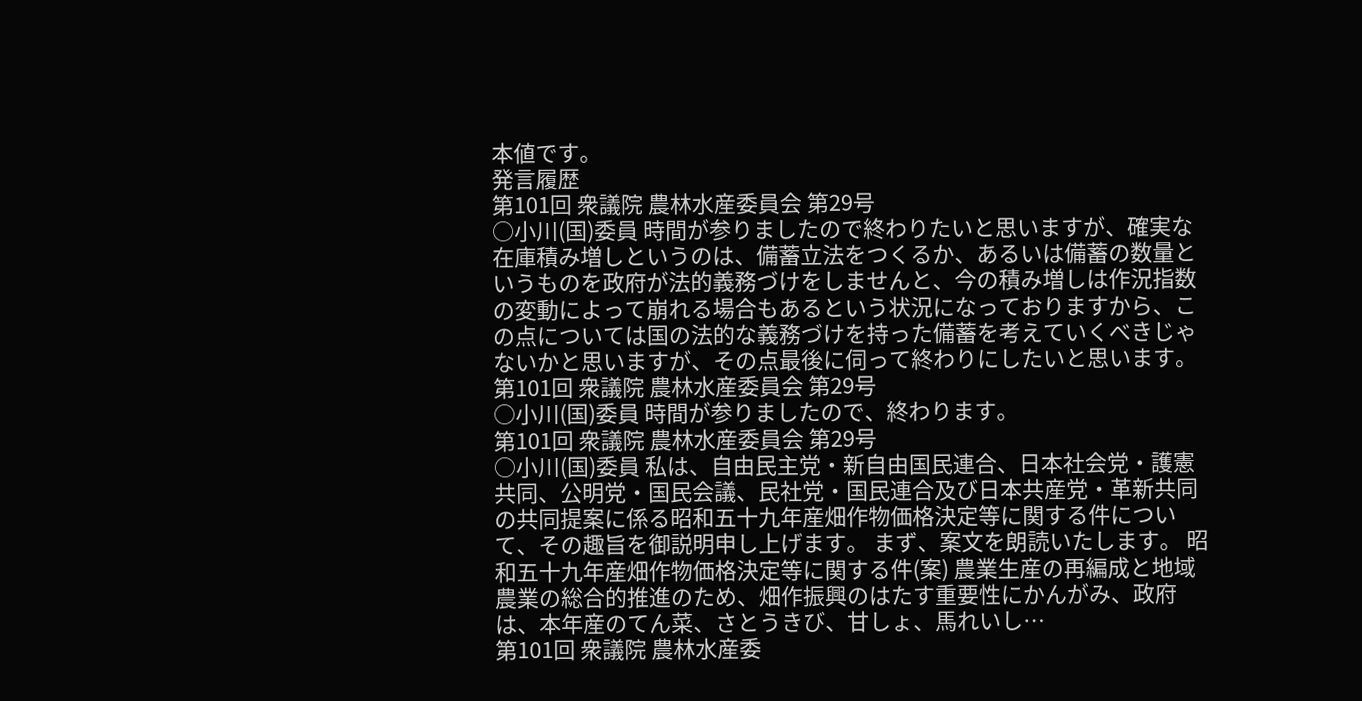本値です。
発言履歴
第101回 衆議院 農林水産委員会 第29号
○小川(国)委員 時間が参りましたので終わりたいと思いますが、確実な在庫積み増しというのは、備蓄立法をつくるか、あるいは備蓄の数量というものを政府が法的義務づけをしませんと、今の積み増しは作況指数の変動によって崩れる場合もあるという状況になっておりますから、この点については国の法的な義務づけを持った備蓄を考えていくべきじゃないかと思いますが、その点最後に伺って終わりにしたいと思います。
第101回 衆議院 農林水産委員会 第29号
○小川(国)委員 時間が参りましたので、終わります。
第101回 衆議院 農林水産委員会 第29号
○小川(国)委員 私は、自由民主党・新自由国民連合、日本社会党・護憲共同、公明党・国民会議、民社党・国民連合及び日本共産党・革新共同の共同提案に係る昭和五十九年産畑作物価格決定等に関する件について、その趣旨を御説明申し上げます。 まず、案文を朗読いたします。 昭和五十九年産畑作物価格決定等に関する件(案) 農業生産の再編成と地域農業の総合的推進のため、畑作振興のはたす重要性にかんがみ、政府は、本年産のてん菜、さとうきび、甘しょ、馬れいし…
第101回 衆議院 農林水産委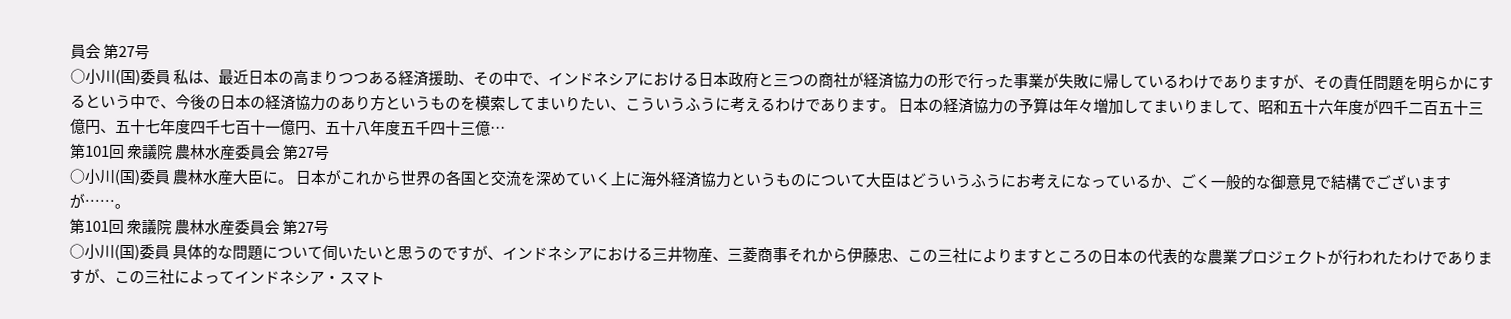員会 第27号
○小川(国)委員 私は、最近日本の高まりつつある経済援助、その中で、インドネシアにおける日本政府と三つの商社が経済協力の形で行った事業が失敗に帰しているわけでありますが、その責任問題を明らかにするという中で、今後の日本の経済協力のあり方というものを模索してまいりたい、こういうふうに考えるわけであります。 日本の経済協力の予算は年々増加してまいりまして、昭和五十六年度が四千二百五十三億円、五十七年度四千七百十一億円、五十八年度五千四十三億…
第101回 衆議院 農林水産委員会 第27号
○小川(国)委員 農林水産大臣に。 日本がこれから世界の各国と交流を深めていく上に海外経済協力というものについて大臣はどういうふうにお考えになっているか、ごく一般的な御意見で結構でございますが……。
第101回 衆議院 農林水産委員会 第27号
○小川(国)委員 具体的な問題について伺いたいと思うのですが、インドネシアにおける三井物産、三菱商事それから伊藤忠、この三社によりますところの日本の代表的な農業プロジェクトが行われたわけでありますが、この三社によってインドネシア・スマト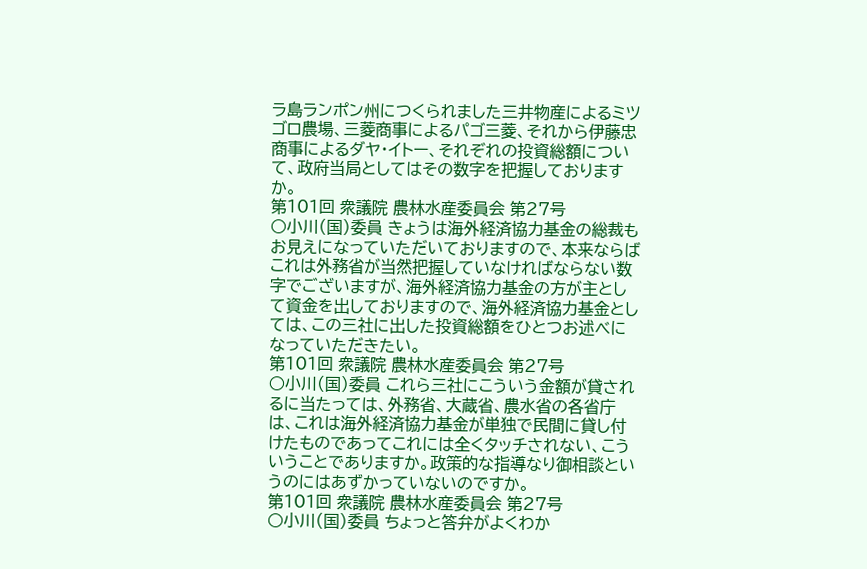ラ島ランポン州につくられました三井物産によるミツゴロ農場、三菱商事によるパゴ三菱、それから伊藤忠商事によるダヤ・イトー、それぞれの投資総額について、政府当局としてはその数字を把握しておりますか。
第101回 衆議院 農林水産委員会 第27号
○小川(国)委員 きょうは海外経済協力基金の総裁もお見えになっていただいておりますので、本来ならばこれは外務省が当然把握していなければならない数字でございますが、海外経済協力基金の方が主として資金を出しておりますので、海外経済協力基金としては、この三社に出した投資総額をひとつお述べになっていただきたい。
第101回 衆議院 農林水産委員会 第27号
○小川(国)委員 これら三社にこういう金額が貸されるに当たっては、外務省、大蔵省、農水省の各省庁は、これは海外経済協力基金が単独で民間に貸し付けたものであってこれには全くタッチされない、こういうことでありますか。政策的な指導なり御相談というのにはあずかっていないのですか。
第101回 衆議院 農林水産委員会 第27号
○小川(国)委員 ちょっと答弁がよくわか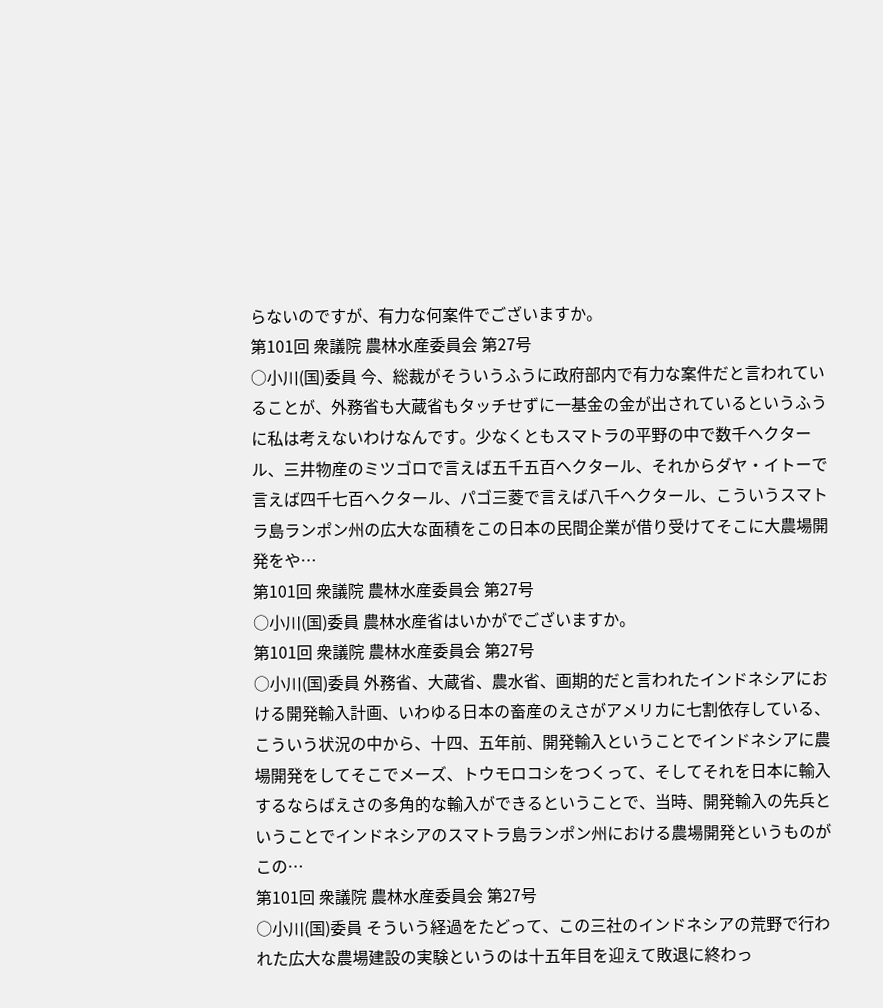らないのですが、有力な何案件でございますか。
第101回 衆議院 農林水産委員会 第27号
○小川(国)委員 今、総裁がそういうふうに政府部内で有力な案件だと言われていることが、外務省も大蔵省もタッチせずに一基金の金が出されているというふうに私は考えないわけなんです。少なくともスマトラの平野の中で数千ヘクタール、三井物産のミツゴロで言えば五千五百ヘクタール、それからダヤ・イトーで言えば四千七百ヘクタール、パゴ三菱で言えば八千ヘクタール、こういうスマトラ島ランポン州の広大な面積をこの日本の民間企業が借り受けてそこに大農場開発をや…
第101回 衆議院 農林水産委員会 第27号
○小川(国)委員 農林水産省はいかがでございますか。
第101回 衆議院 農林水産委員会 第27号
○小川(国)委員 外務省、大蔵省、農水省、画期的だと言われたインドネシアにおける開発輸入計画、いわゆる日本の畜産のえさがアメリカに七割依存している、こういう状況の中から、十四、五年前、開発輸入ということでインドネシアに農場開発をしてそこでメーズ、トウモロコシをつくって、そしてそれを日本に輸入するならばえさの多角的な輸入ができるということで、当時、開発輸入の先兵ということでインドネシアのスマトラ島ランポン州における農場開発というものがこの…
第101回 衆議院 農林水産委員会 第27号
○小川(国)委員 そういう経過をたどって、この三社のインドネシアの荒野で行われた広大な農場建設の実験というのは十五年目を迎えて敗退に終わっ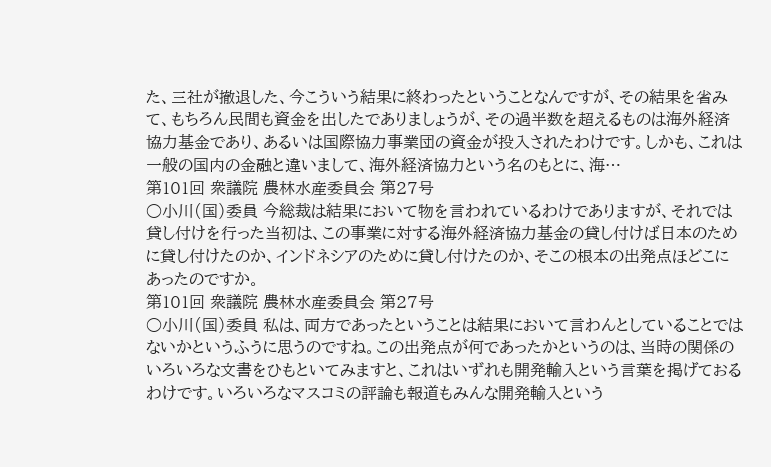た、三社が撤退した、今こういう結果に終わったということなんですが、その結果を省みて、もちろん民間も資金を出したでありましょうが、その過半数を超えるものは海外経済協力基金であり、あるいは国際協力事業団の資金が投入されたわけです。しかも、これは一般の国内の金融と違いまして、海外経済協力という名のもとに、海…
第101回 衆議院 農林水産委員会 第27号
○小川(国)委員 今総裁は結果において物を言われているわけでありますが、それでは貸し付けを行った当初は、この事業に対する海外経済協力基金の貸し付けば日本のために貸し付けたのか、インドネシアのために貸し付けたのか、そこの根本の出発点ほどこにあったのですか。
第101回 衆議院 農林水産委員会 第27号
○小川(国)委員 私は、両方であったということは結果において言わんとしていることではないかというふうに思うのですね。この出発点が何であったかというのは、当時の関係のいろいろな文書をひもといてみますと、これはいずれも開発輸入という言葉を掲げておるわけです。いろいろなマスコミの評論も報道もみんな開発輸入という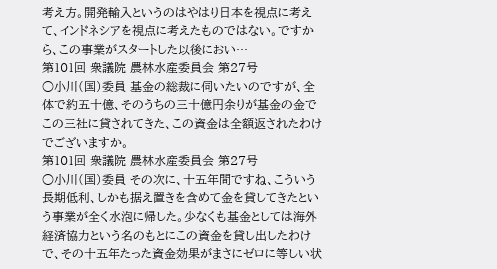考え方。開発輸入というのはやはり日本を視点に考えて、インドネシアを視点に考えたものではない。ですから、この事業がスタートした以後におい…
第101回 衆議院 農林水産委員会 第27号
○小川(国)委員 基金の総裁に伺いたいのですが、全体で約五十億、そのうちの三十億円余りが基金の金でこの三社に貸されてきた、この資金は全額返されたわけでございますか。
第101回 衆議院 農林水産委員会 第27号
○小川(国)委員 その次に、十五年間ですね、こういう長期低利、しかも据え置きを含めて金を貸してきたという事業が全く水泡に帰した。少なくも基金としては海外経済協力という名のもとにこの資金を貸し出したわけで、その十五年たった資金効果がまさにゼロに等しい状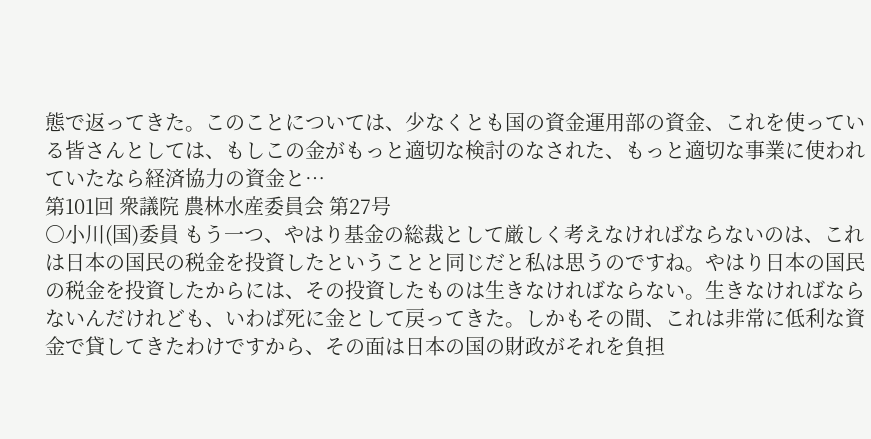態で返ってきた。このことについては、少なくとも国の資金運用部の資金、これを使っている皆さんとしては、もしこの金がもっと適切な検討のなされた、もっと適切な事業に使われていたなら経済協力の資金と…
第101回 衆議院 農林水産委員会 第27号
○小川(国)委員 もう一つ、やはり基金の総裁として厳しく考えなければならないのは、これは日本の国民の税金を投資したということと同じだと私は思うのですね。やはり日本の国民の税金を投資したからには、その投資したものは生きなければならない。生きなければならないんだけれども、いわば死に金として戻ってきた。しかもその間、これは非常に低利な資金で貸してきたわけですから、その面は日本の国の財政がそれを負担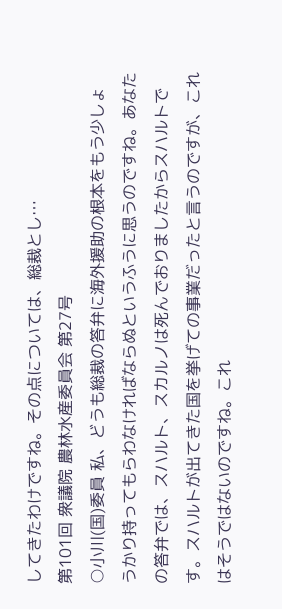してきたわけですね。その点については、総裁とし…
第101回 衆議院 農林水産委員会 第27号
○小川(国)委員 私、どうも総裁の答弁に海外援助の根本をもう少しょうかり持ってもらわなければならぬというふうに思うのですね。あなたの答弁では、スハルト、スカルノは死んでおりましたからスハルトです。スハルトが出てきた国を挙げての事業だったと言うのですが、これはそうではないのですね。これ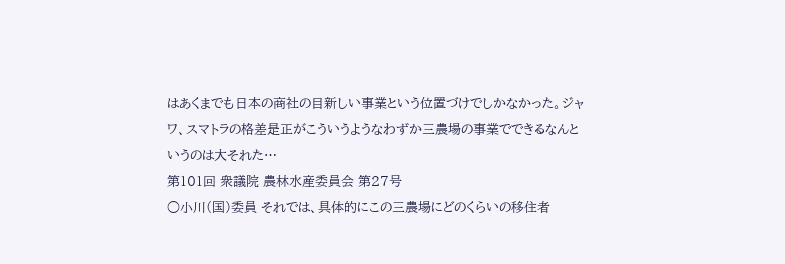はあくまでも日本の商社の目新しい事業という位置づけでしかなかった。ジャワ、スマトラの格差是正がこういうようなわずか三農場の事業でできるなんというのは大それた…
第101回 衆議院 農林水産委員会 第27号
○小川(国)委員 それでは、具体的にこの三農場にどのくらいの移住者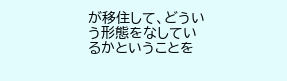が移住して、どういう形態をなしているかということを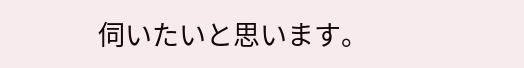伺いたいと思います。